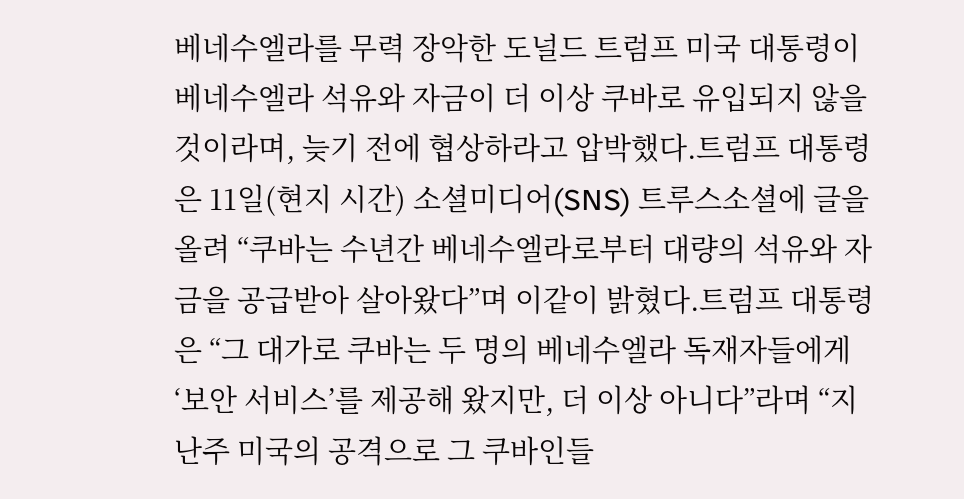베네수엘라를 무력 장악한 도널드 트럼프 미국 대통령이 베네수엘라 석유와 자금이 더 이상 쿠바로 유입되지 않을 것이라며, 늦기 전에 협상하라고 압박했다.트럼프 대통령은 11일(현지 시간) 소셜미디어(SNS) 트루스소셜에 글을 올려 “쿠바는 수년간 베네수엘라로부터 대량의 석유와 자금을 공급받아 살아왔다”며 이같이 밝혔다.트럼프 대통령은 “그 대가로 쿠바는 두 명의 베네수엘라 독재자들에게 ‘보안 서비스’를 제공해 왔지만, 더 이상 아니다”라며 “지난주 미국의 공격으로 그 쿠바인들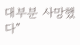대부분 사망했다”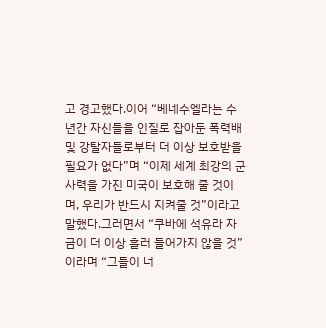고 경고했다.이어 “베네수엘라는 수년간 자신들을 인질로 잡아둔 폭력배 및 강탈자들로부터 더 이상 보호받을 필요가 없다”며 “이제 세계 최강의 군사력을 가진 미국이 보호해 줄 것이며, 우리가 반드시 지켜줄 것”이라고 말했다.그러면서 “쿠바에 석유라 자금이 더 이상 흘러 들어가지 않을 것”이라며 “그들이 너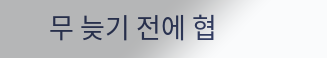무 늦기 전에 협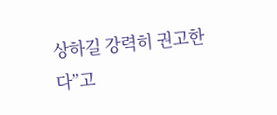상하길 강력히 권고한다”고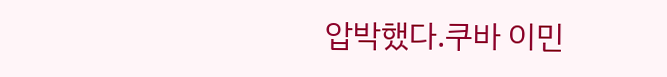압박했다.쿠바 이민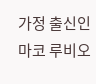가정 출신인 마코 루비오